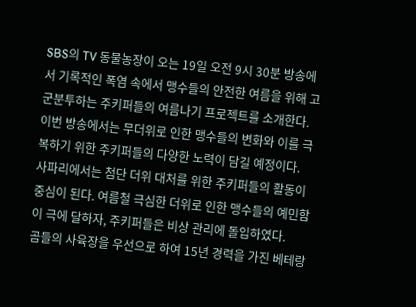SBS의 TV 동물농장이 오는 19일 오전 9시 30분 방송에서 기록적인 폭염 속에서 맹수들의 안전한 여름을 위해 고군분투하는 주키퍼들의 여름나기 프로젝트를 소개한다. 이번 방송에서는 무더위로 인한 맹수들의 변화와 이를 극복하기 위한 주키퍼들의 다양한 노력이 담길 예정이다.
사파리에서는 첨단 더위 대처를 위한 주키퍼들의 활동이 중심이 된다. 여름철 극심한 더위로 인한 맹수들의 예민함이 극에 달하자, 주키퍼들은 비상 관리에 돌입하였다.
곰들의 사육장을 우선으로 하여 15년 경력을 가진 베테랑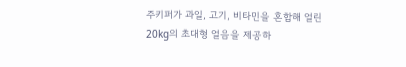주키퍼가 과일, 고기, 비타민을 혼합해 얼린 20kg의 초대형 얼음을 제공하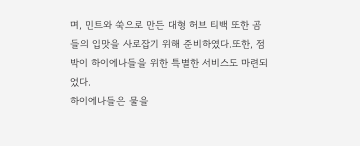며, 민트와 쑥으로 만든 대형 허브 티백 또한 곰들의 입맛을 사로잡기 위해 준비하였다.또한, 점박이 하이에나들을 위한 특별한 서비스도 마련되었다.
하이에나들은 물을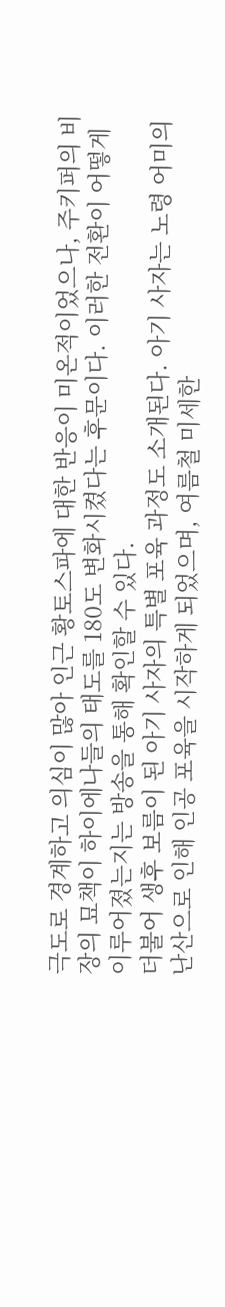극도로 경계하고 의심이 많아 인근 황토스파에 대한 반응이 미온적이었으나, 주키퍼의 비장의 묘책이 하이에나들의 태도를 180도 변화시켰다는 후문이다. 이러한 전환이 어떻게 이루어졌는지는 방송을 통해 확인할 수 있다.
더불어 생후 보름이 된 아기 사자의 특별 포육 과정도 소개된다. 아기 사자는 노령 어미의 난산으로 인해 인공 포육을 시작하게 되었으며, 여름철 미세한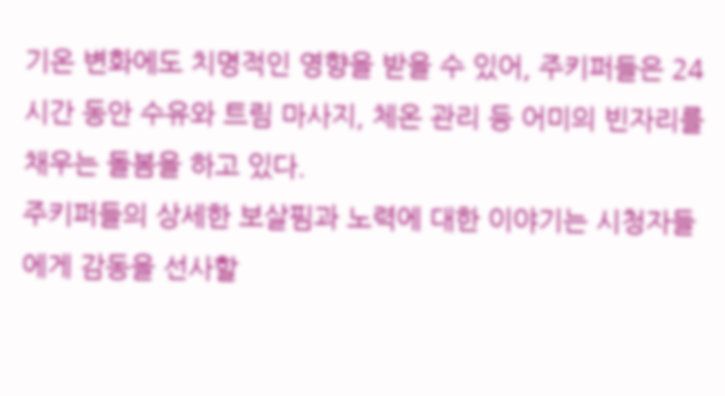기온 변화에도 치명적인 영향을 받을 수 있어, 주키퍼들은 24시간 동안 수유와 트림 마사지, 체온 관리 등 어미의 빈자리를 채우는 돌봄을 하고 있다.
주키퍼들의 상세한 보살핌과 노력에 대한 이야기는 시청자들에게 감동을 선사할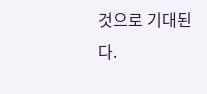것으로 기대된다.